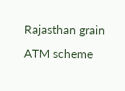Rajasthan grain ATM scheme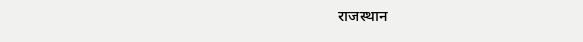राजस्थान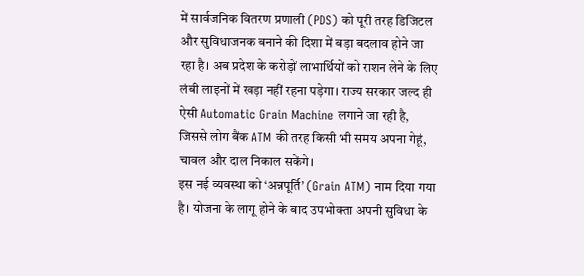में सार्वजनिक वितरण प्रणाली (PDS) को पूरी तरह डिजिटल और सुविधाजनक बनाने की दिशा में बड़ा बदलाव होने जा रहा है। अब प्रदेश के करोड़ों लाभार्थियों को राशन लेने के लिए लंबी लाइनों में खड़ा नहीं रहना पड़ेगा। राज्य सरकार जल्द ही ऐसी Automatic Grain Machine लगाने जा रही है, जिससे लोग बैंक ATM की तरह किसी भी समय अपना गेहूं, चावल और दाल निकाल सकेंगे।
इस नई व्यवस्था को ‘अन्नपूर्ति’ (Grain ATM) नाम दिया गया है। योजना के लागू होने के बाद उपभोक्ता अपनी सुविधा के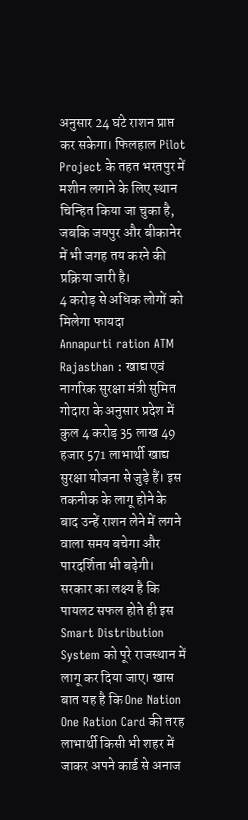अनुसार 24 घंटे राशन प्राप्त कर सकेगा। फिलहाल Pilot Project के तहत भरतपुर में मशीन लगाने के लिए स्थान चिन्हित किया जा चुका है, जबकि जयपुर और बीकानेर में भी जगह तय करने की प्रक्रिया जारी है।
4 करोड़ से अधिक लोगों को मिलेगा फायदा
Annapurti ration ATM Rajasthan : खाद्य एवं नागरिक सुरक्षा मंत्री सुमित गोदारा के अनुसार प्रदेश में कुल 4 करोड़ 35 लाख 49 हजार 571 लाभार्थी खाद्य सुरक्षा योजना से जुड़े हैं। इस तकनीक के लागू होने के बाद उन्हें राशन लेने में लगने वाला समय बचेगा और पारदर्शिता भी बढ़ेगी। सरकार का लक्ष्य है कि पायलट सफल होते ही इस Smart Distribution System को पूरे राजस्थान में लागू कर दिया जाए। खास बात यह है कि One Nation One Ration Card की तरह लाभार्थी किसी भी शहर में जाकर अपने कार्ड से अनाज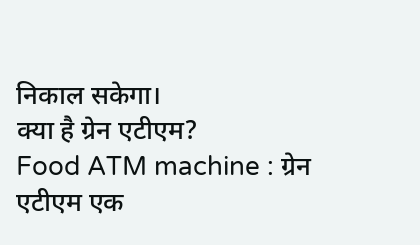निकाल सकेगा।
क्या है ग्रेन एटीएम?
Food ATM machine : ग्रेन एटीएम एक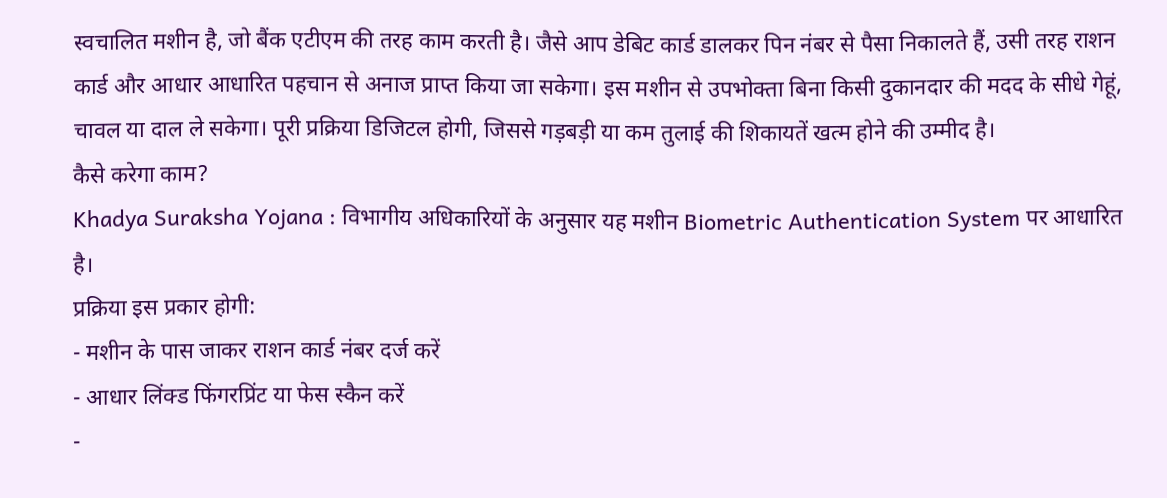स्वचालित मशीन है, जो बैंक एटीएम की तरह काम करती है। जैसे आप डेबिट कार्ड डालकर पिन नंबर से पैसा निकालते हैं, उसी तरह राशन कार्ड और आधार आधारित पहचान से अनाज प्राप्त किया जा सकेगा। इस मशीन से उपभोक्ता बिना किसी दुकानदार की मदद के सीधे गेहूं, चावल या दाल ले सकेगा। पूरी प्रक्रिया डिजिटल होगी, जिससे गड़बड़ी या कम तुलाई की शिकायतें खत्म होने की उम्मीद है।
कैसे करेगा काम?
Khadya Suraksha Yojana : विभागीय अधिकारियों के अनुसार यह मशीन Biometric Authentication System पर आधारित है।
प्रक्रिया इस प्रकार होगी:
- मशीन के पास जाकर राशन कार्ड नंबर दर्ज करें
- आधार लिंक्ड फिंगरप्रिंट या फेस स्कैन करें
-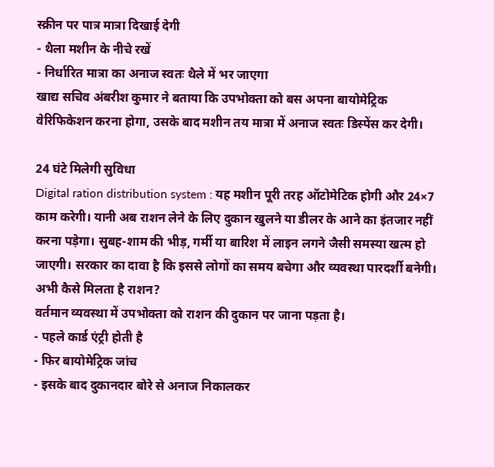स्क्रीन पर पात्र मात्रा दिखाई देगी
- थैला मशीन के नीचे रखें
- निर्धारित मात्रा का अनाज स्वतः थैले में भर जाएगा
खाद्य सचिव अंबरीश कुमार ने बताया कि उपभोक्ता को बस अपना बायोमेट्रिक वेरिफिकेशन करना होगा, उसके बाद मशीन तय मात्रा में अनाज स्वतः डिस्पेंस कर देगी।

24 घंटे मिलेगी सुविधा
Digital ration distribution system : यह मशीन पूरी तरह ऑटोमेटिक होगी और 24×7 काम करेगी। यानी अब राशन लेने के लिए दुकान खुलने या डीलर के आने का इंतजार नहीं करना पड़ेगा। सुबह-शाम की भीड़, गर्मी या बारिश में लाइन लगने जैसी समस्या खत्म हो जाएगी। सरकार का दावा है कि इससे लोगों का समय बचेगा और व्यवस्था पारदर्शी बनेगी।
अभी कैसे मिलता है राशन?
वर्तमान व्यवस्था में उपभोक्ता को राशन की दुकान पर जाना पड़ता है।
- पहले कार्ड एंट्री होती है
- फिर बायोमेट्रिक जांच
- इसके बाद दुकानदार बोरे से अनाज निकालकर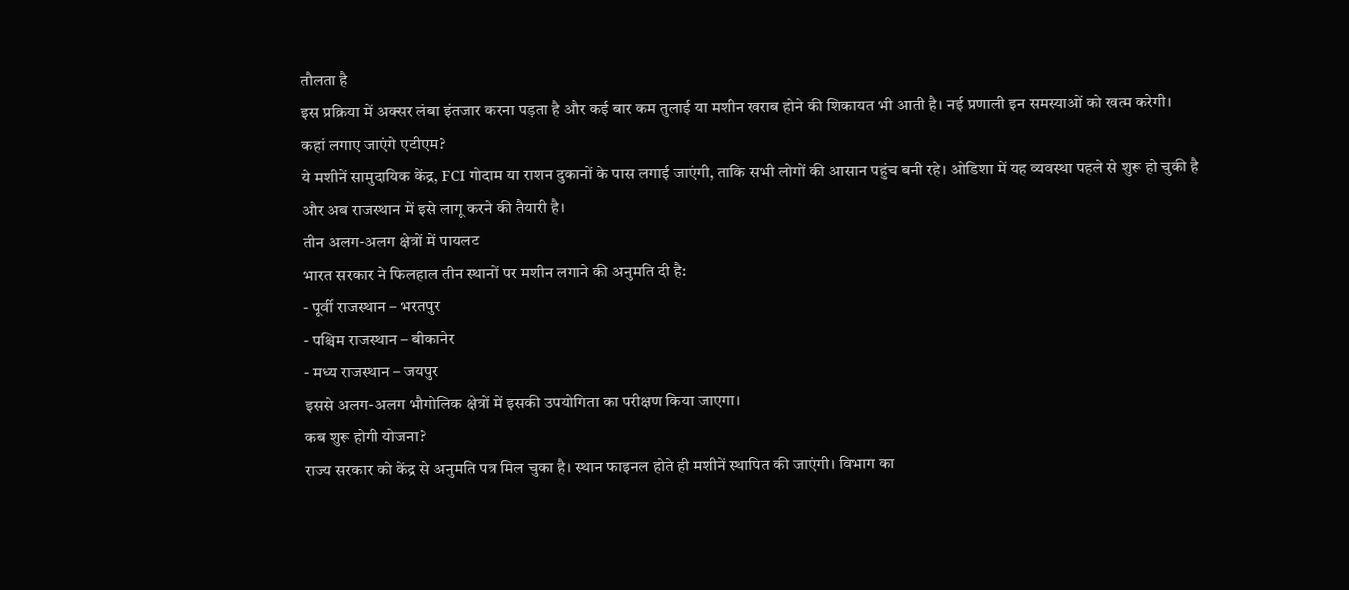तौलता है
इस प्रक्रिया में अक्सर लंबा इंतजार करना पड़ता है और कई बार कम तुलाई या मशीन खराब होने की शिकायत भी आती है। नई प्रणाली इन समस्याओं को खत्म करेगी।
कहां लगाए जाएंगे एटीएम?
ये मशीनें सामुदायिक केंद्र, FCI गोदाम या राशन दुकानों के पास लगाई जाएंगी, ताकि सभी लोगों की आसान पहुंच बनी रहे। ओडिशा में यह व्यवस्था पहले से शुरू हो चुकी है और अब राजस्थान में इसे लागू करने की तैयारी है।
तीन अलग-अलग क्षेत्रों में पायलट
भारत सरकार ने फिलहाल तीन स्थानों पर मशीन लगाने की अनुमति दी है:
- पूर्वी राजस्थान – भरतपुर
- पश्चिम राजस्थान – बीकानेर
- मध्य राजस्थान – जयपुर
इससे अलग-अलग भौगोलिक क्षेत्रों में इसकी उपयोगिता का परीक्षण किया जाएगा।
कब शुरू होगी योजना?
राज्य सरकार को केंद्र से अनुमति पत्र मिल चुका है। स्थान फाइनल होते ही मशीनें स्थापित की जाएंगी। विभाग का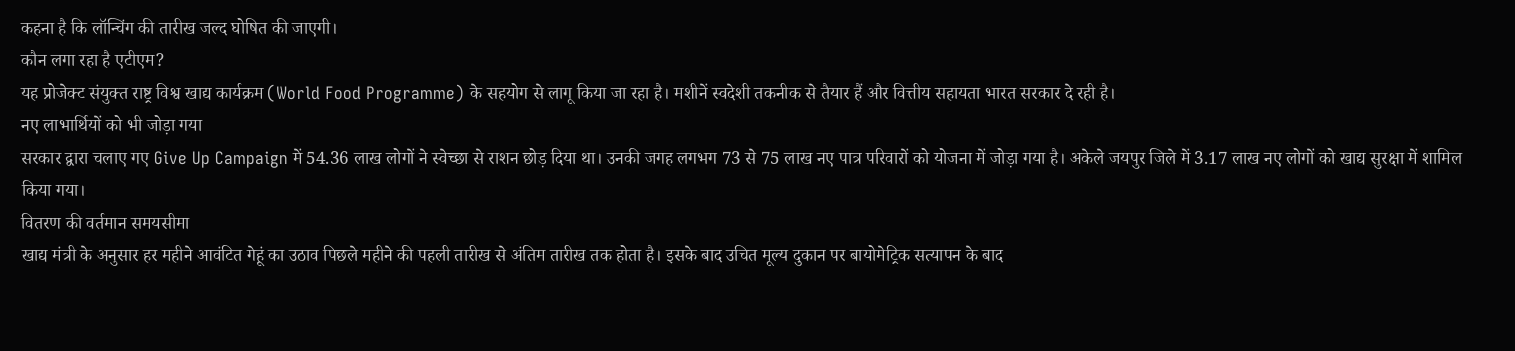कहना है कि लॉन्चिंग की तारीख जल्द घोषित की जाएगी।
कौन लगा रहा है एटीएम?
यह प्रोजेक्ट संयुक्त राष्ट्र विश्व खाद्य कार्यक्रम (World Food Programme) के सहयोग से लागू किया जा रहा है। मशीनें स्वदेशी तकनीक से तैयार हैं और वित्तीय सहायता भारत सरकार दे रही है।
नए लाभार्थियों को भी जोड़ा गया
सरकार द्वारा चलाए गए Give Up Campaign में 54.36 लाख लोगों ने स्वेच्छा से राशन छोड़ दिया था। उनकी जगह लगभग 73 से 75 लाख नए पात्र परिवारों को योजना में जोड़ा गया है। अकेले जयपुर जिले में 3.17 लाख नए लोगों को खाद्य सुरक्षा में शामिल किया गया।
वितरण की वर्तमान समयसीमा
खाद्य मंत्री के अनुसार हर महीने आवंटित गेहूं का उठाव पिछले महीने की पहली तारीख से अंतिम तारीख तक होता है। इसके बाद उचित मूल्य दुकान पर बायोमेट्रिक सत्यापन के बाद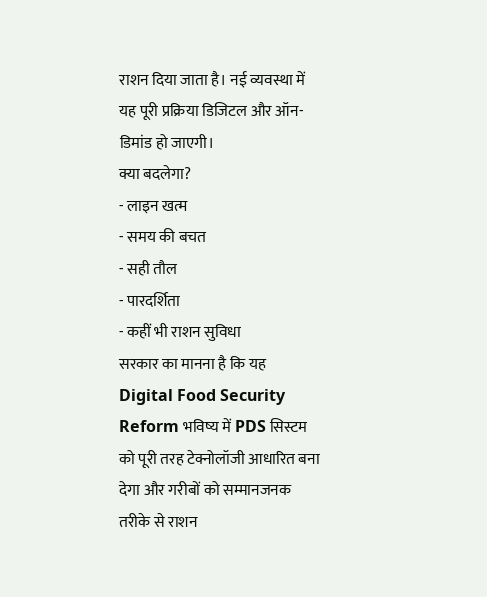राशन दिया जाता है। नई व्यवस्था में यह पूरी प्रक्रिया डिजिटल और ऑन-डिमांड हो जाएगी।
क्या बदलेगा?
- लाइन खत्म
- समय की बचत
- सही तौल
- पारदर्शिता
- कहीं भी राशन सुविधा
सरकार का मानना है कि यह Digital Food Security Reform भविष्य में PDS सिस्टम को पूरी तरह टेक्नोलॉजी आधारित बना देगा और गरीबों को सम्मानजनक तरीके से राशन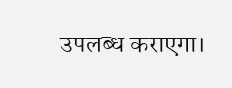उपलब्ध कराएगा।